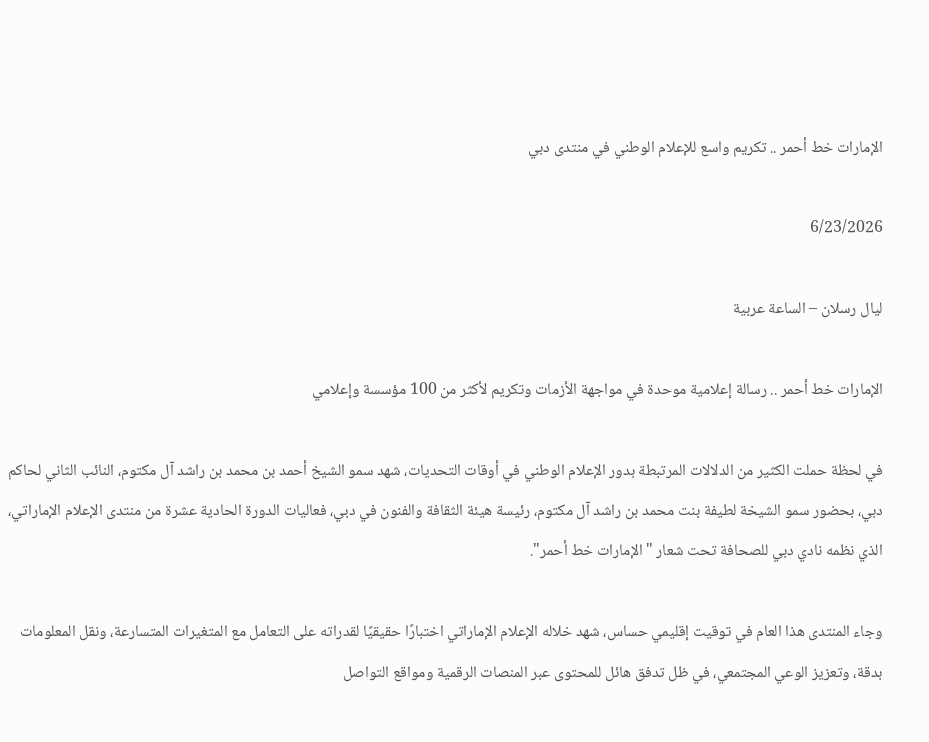الإمارات خط أحمر .. تكريم واسع للإعلام الوطني في منتدى دبي

6/23/2026

ليال رسلان – الساعة عربية

الإمارات خط أحمر .. رسالة إعلامية موحدة في مواجهة الأزمات وتكريم لأكثر من 100 مؤسسة وإعلامي

في لحظة حملت الكثير من الدلالات المرتبطة بدور الإعلام الوطني في أوقات التحديات، شهد سمو الشيخ أحمد بن محمد بن راشد آل مكتوم، النائب الثاني لحاكم دبي، بحضور سمو الشيخة لطيفة بنت محمد بن راشد آل مكتوم، رئيسة هيئة الثقافة والفنون في دبي، فعاليات الدورة الحادية عشرة من منتدى الإعلام الإماراتي، الذي نظمه نادي دبي للصحافة تحت شعار "الإمارات خط أحمر".

وجاء المنتدى هذا العام في توقيت إقليمي حساس، شهد خلاله الإعلام الإماراتي اختبارًا حقيقيًا لقدراته على التعامل مع المتغيرات المتسارعة، ونقل المعلومات بدقة، وتعزيز الوعي المجتمعي، في ظل تدفق هائل للمحتوى عبر المنصات الرقمية ومواقع التواصل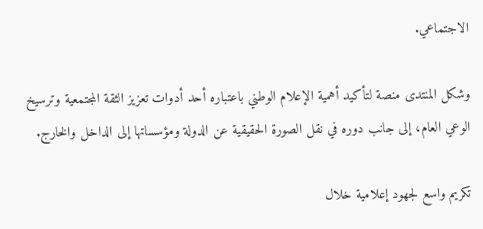الاجتماعي.

وشكل المنتدى منصة لتأكيد أهمية الإعلام الوطني باعتباره أحد أدوات تعزيز الثقة المجتمعية وترسيخ الوعي العام، إلى جانب دوره في نقل الصورة الحقيقية عن الدولة ومؤسساتها إلى الداخل والخارج.

تكريم واسع لجهود إعلامية خلال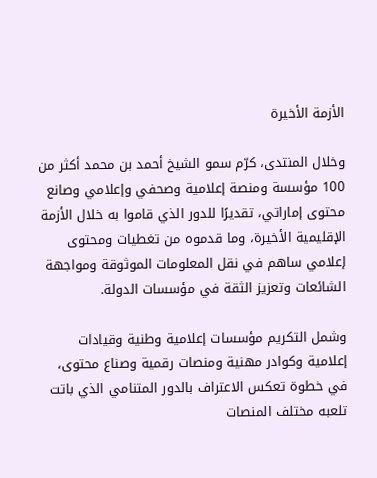الأزمة الأخيرة

وخلال المنتدى، كرّم سمو الشيخ أحمد بن محمد أكثر من 100 مؤسسة ومنصة إعلامية وصحفي وإعلامي وصانع محتوى إماراتي، تقديرًا للدور الذي قاموا به خلال الأزمة الإقليمية الأخيرة، وما قدموه من تغطيات ومحتوى إعلامي ساهم في نقل المعلومات الموثوقة ومواجهة الشائعات وتعزيز الثقة في مؤسسات الدولة.

وشمل التكريم مؤسسات إعلامية وطنية وقيادات إعلامية وكوادر مهنية ومنصات رقمية وصناع محتوى، في خطوة تعكس الاعتراف بالدور المتنامي الذي باتت تلعبه مختلف المنصات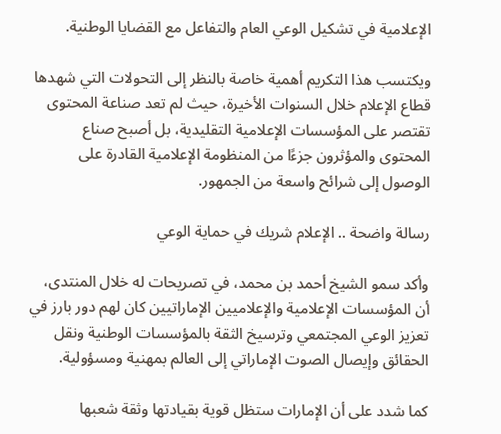الإعلامية في تشكيل الوعي العام والتفاعل مع القضايا الوطنية.

ويكتسب هذا التكريم أهمية خاصة بالنظر إلى التحولات التي شهدها قطاع الإعلام خلال السنوات الأخيرة، حيث لم تعد صناعة المحتوى تقتصر على المؤسسات الإعلامية التقليدية، بل أصبح صناع المحتوى والمؤثرون جزءًا من المنظومة الإعلامية القادرة على الوصول إلى شرائح واسعة من الجمهور.

رسالة واضحة .. الإعلام شريك في حماية الوعي

وأكد سمو الشيخ أحمد بن محمد، في تصريحات له خلال المنتدى، أن المؤسسات الإعلامية والإعلاميين الإماراتيين كان لهم دور بارز في تعزيز الوعي المجتمعي وترسيخ الثقة بالمؤسسات الوطنية ونقل الحقائق وإيصال الصوت الإماراتي إلى العالم بمهنية ومسؤولية.

كما شدد على أن الإمارات ستظل قوية بقيادتها وثقة شعبها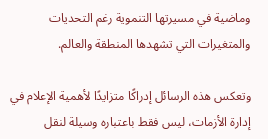وماضية في مسيرتها التنموية رغم التحديات والمتغيرات التي تشهدها المنطقة والعالم.

وتعكس هذه الرسائل إدراكًا متزايدًا لأهمية الإعلام في إدارة الأزمات، ليس فقط باعتباره وسيلة لنقل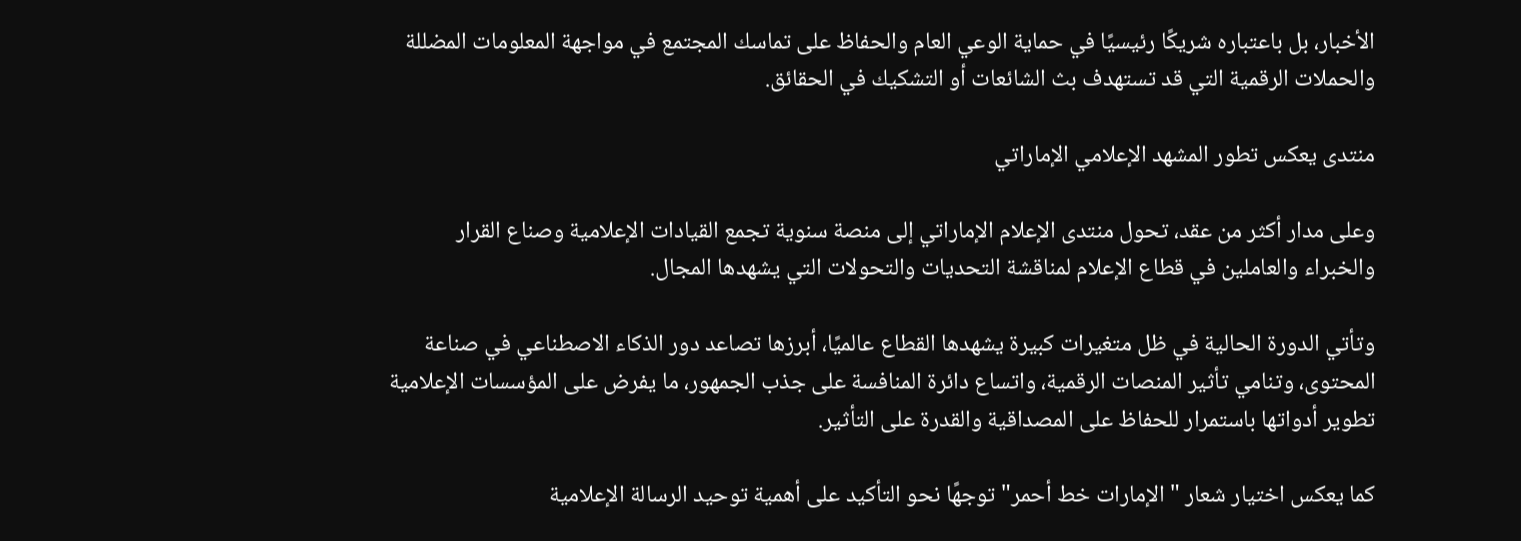الأخبار، بل باعتباره شريكًا رئيسيًا في حماية الوعي العام والحفاظ على تماسك المجتمع في مواجهة المعلومات المضللة والحملات الرقمية التي قد تستهدف بث الشائعات أو التشكيك في الحقائق.

منتدى يعكس تطور المشهد الإعلامي الإماراتي

وعلى مدار أكثر من عقد، تحول منتدى الإعلام الإماراتي إلى منصة سنوية تجمع القيادات الإعلامية وصناع القرار والخبراء والعاملين في قطاع الإعلام لمناقشة التحديات والتحولات التي يشهدها المجال.

وتأتي الدورة الحالية في ظل متغيرات كبيرة يشهدها القطاع عالميًا، أبرزها تصاعد دور الذكاء الاصطناعي في صناعة المحتوى، وتنامي تأثير المنصات الرقمية، واتساع دائرة المنافسة على جذب الجمهور، ما يفرض على المؤسسات الإعلامية تطوير أدواتها باستمرار للحفاظ على المصداقية والقدرة على التأثير.

كما يعكس اختيار شعار "الإمارات خط أحمر" توجهًا نحو التأكيد على أهمية توحيد الرسالة الإعلامية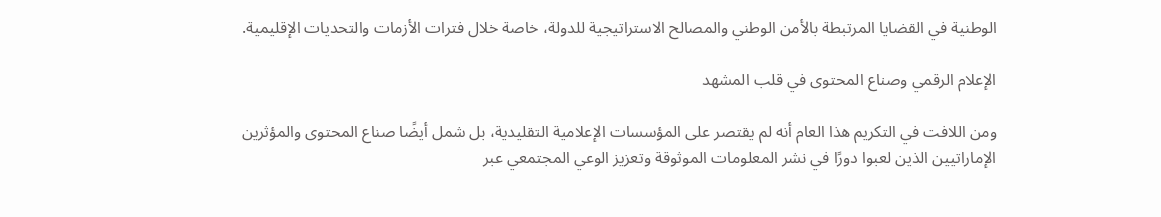الوطنية في القضايا المرتبطة بالأمن الوطني والمصالح الاستراتيجية للدولة، خاصة خلال فترات الأزمات والتحديات الإقليمية.

الإعلام الرقمي وصناع المحتوى في قلب المشهد

ومن اللافت في التكريم هذا العام أنه لم يقتصر على المؤسسات الإعلامية التقليدية، بل شمل أيضًا صناع المحتوى والمؤثرين الإماراتيين الذين لعبوا دورًا في نشر المعلومات الموثوقة وتعزيز الوعي المجتمعي عبر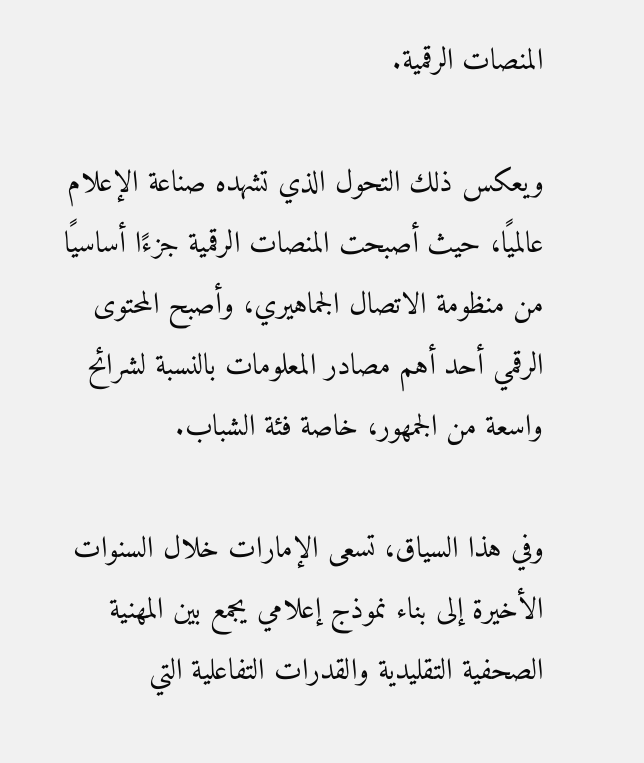المنصات الرقمية.

ويعكس ذلك التحول الذي تشهده صناعة الإعلام عالميًا، حيث أصبحت المنصات الرقمية جزءًا أساسيًا من منظومة الاتصال الجماهيري، وأصبح المحتوى الرقمي أحد أهم مصادر المعلومات بالنسبة لشرائح واسعة من الجمهور، خاصة فئة الشباب.

وفي هذا السياق، تسعى الإمارات خلال السنوات الأخيرة إلى بناء نموذج إعلامي يجمع بين المهنية الصحفية التقليدية والقدرات التفاعلية التي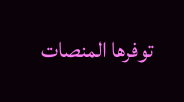توفرها المنصات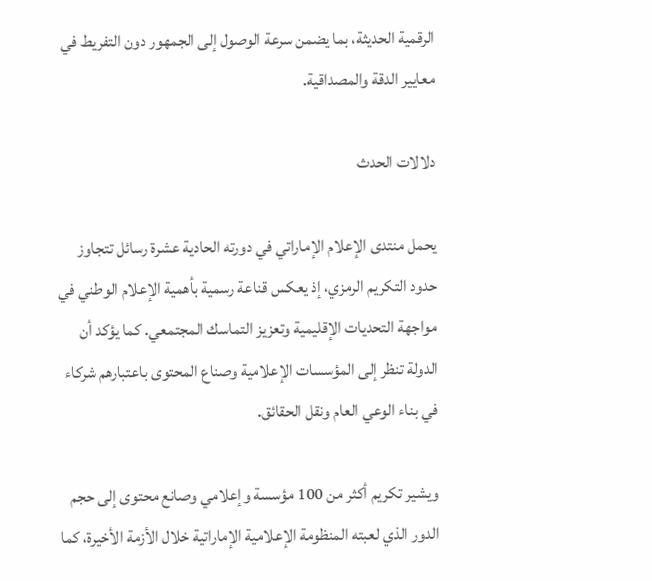الرقمية الحديثة، بما يضمن سرعة الوصول إلى الجمهور دون التفريط في معايير الدقة والمصداقية.

دلالات الحدث

يحمل منتدى الإعلام الإماراتي في دورته الحادية عشرة رسائل تتجاوز حدود التكريم الرمزي، إذ يعكس قناعة رسمية بأهمية الإعلام الوطني في مواجهة التحديات الإقليمية وتعزيز التماسك المجتمعي. كما يؤكد أن الدولة تنظر إلى المؤسسات الإعلامية وصناع المحتوى باعتبارهم شركاء في بناء الوعي العام ونقل الحقائق.

ويشير تكريم أكثر من 100 مؤسسة وإعلامي وصانع محتوى إلى حجم الدور الذي لعبته المنظومة الإعلامية الإماراتية خلال الأزمة الأخيرة، كما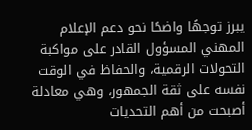يبرز توجهًا واضحًا نحو دعم الإعلام المهني المسؤول القادر على مواكبة التحولات الرقمية، والحفاظ في الوقت نفسه على ثقة الجمهور، وهي معادلة أصبحت من أهم التحديات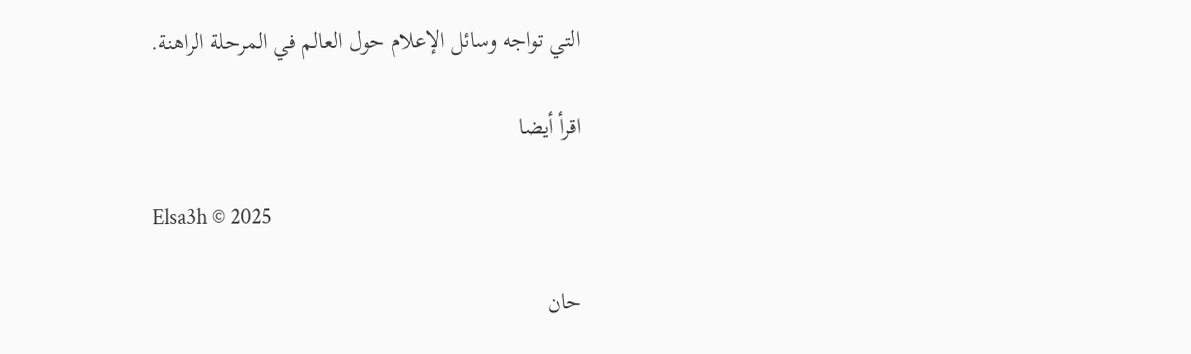التي تواجه وسائل الإعلام حول العالم في المرحلة الراهنة.

اقرأ أيضا

Elsa3h © 2025

حان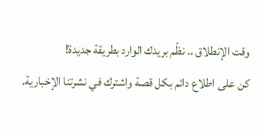وقت الإنطلاق .. نظّم بريدك الوارد بطريقة جديدة!
كن على اطلاع دائم بكل قصة واشترك في نشرتنا الإخبارية.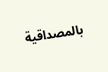بالمصداقية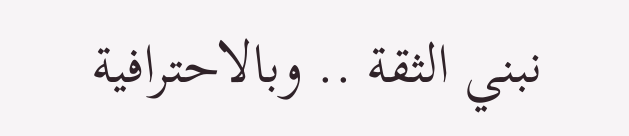نبني الثقة .. وبالاحترافية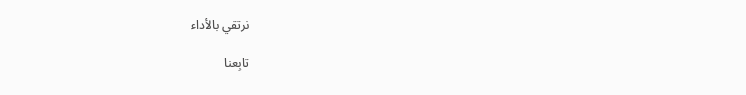نرتقي بالأداء

تابِعنا